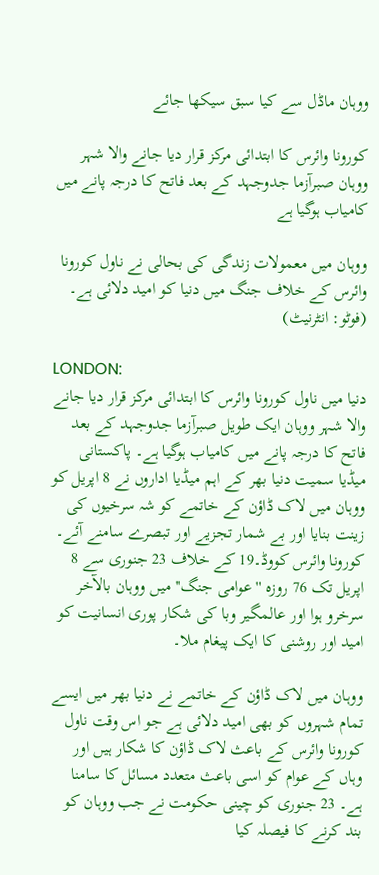ووہان ماڈل سے کیا سبق سیکھا جائے

کورونا وائرس کا ابتدائی مرکز قرار دیا جانے والا شہر ووہان صبرآزما جدوجہد کے بعد فاتح کا درجہ پانے میں کامیاب ہوگیا ہے

ووہان میں معمولات زندگی کی بحالی نے ناول کورونا وائرس کے خلاف جنگ میں دنیا کو امید دلائی ہے۔ (فوٹو: انٹرنیٹ)

LONDON:
دنیا میں ناول کورونا وائرس کا ابتدائی مرکز قرار دیا جانے والا شہر ووہان ایک طویل صبرآزما جدوجہد کے بعد فاتح کا درجہ پانے میں کامیاب ہوگیا ہے۔ پاکستانی میڈیا سمیت دنیا بھر کے اہم میڈیا اداروں نے 8 اپریل کو ووہان میں لاک ڈاؤن کے خاتمے کو شہ سرخیوں کی زینت بنایا اور بے شمار تجزیے اور تبصرے سامنے آئے۔ کورونا وائرس کووڈ۔19 کے خلاف 23 جنوری سے 8 اپریل تک 76 روزہ ''عوامی جنگ'' میں ووہان بالآخر سرخرو ہوا اور عالمگیر وبا کی شکار پوری انسانیت کو امید اور روشنی کا ایک پیغام ملا۔

ووہان میں لاک ڈاؤن کے خاتمے نے دنیا بھر میں ایسے تمام شہروں کو بھی امید دلائی ہے جو اس وقت ناول کورونا وائرس کے باعث لاک ڈاؤن کا شکار ہیں اور وہاں کے عوام کو اسی باعث متعدد مسائل کا سامنا ہے۔ 23 جنوری کو چینی حکومت نے جب ووہان کو بند کرنے کا فیصلہ کیا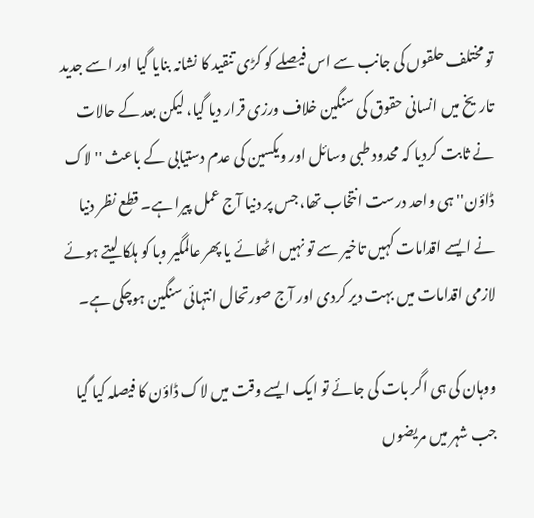تو مختلف حلقوں کی جانب سے اس فیصلے کو کڑی تنقید کا نشانہ بنایا گیا اور اسے جدید تاریخ میں انسانی حقوق کی سنگین خلاف ورزی قرار دیا گیا، لیکن بعد کے حالات نے ثابت کردیا کہ محدود طبی وسائل اور ویکسین کی عدم دستیابی کے باعث ''لاک ڈاؤن'' ہی واحد درست انتخاب تھا، جس پر دنیا آج عمل پیرا ہے۔ قطع نظر دنیا نے ایسے اقدامات کہیں تاخیر سے تو نہیں اٹھائے یا پھر عالمگیر وبا کو ہلکا لیتے ہوئے لازمی اقدامات میں بہت دیر کردی اور آج صورتحال انتہائی سنگین ہوچکی ہے۔

ووہان کی ہی اگر بات کی جائے تو ایک ایسے وقت میں لاک ڈاؤن کا فیصلہ کیا گیا جب شہر میں مریضوں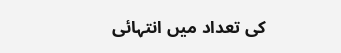کی تعداد میں انتہائی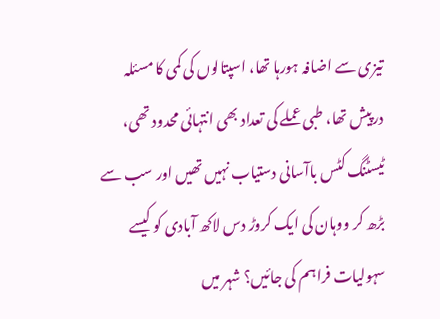تیزی سے اضافہ ہورہا تھا، اسپتالوں کی کمی کا مسئلہ درپیش تھا، طبی عملے کی تعداد بھی انتہائی محدود تھی، ٹیسٹنگ کٹس باآسانی دستیاب نہیں تھیں اور سب سے بڑھ کر ووہان کی ایک کروڑ دس لاکھ آبادی کو کیسے سہولیات فراہم کی جائیں؟ شہر میں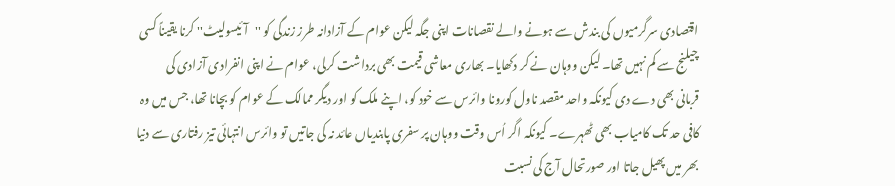اقتصادی سرگرمیوں کی بندش سے ہونے والے نقصانات اپنی جگہ لیکن عوام کے آزادانہ طرز زندگی کو ''آئیسولیٹ'' کرنا یقیناً کسی چیلنج سے کم نہیں تھا۔ لیکن ووہان نے کر دکھایا۔ بھاری معاشی قیمت بھی برداشت کرلی، عوام نے اپنی انفرادی آزادی کی قربانی بھی دے دی کیونکہ واحد مقصد ناول کورونا وائرس سے خود کو، اپنے ملک کو اور دیگر ممالک کے عوام کو بچانا تھا، جس میں وہ کافی حد تک کامیاب بھی ٹھہرے۔ کیونکہ اگر اُس وقت ووہان پر سفری پابندیاں عائد نہ کی جاتیں تو وائرس انتہائی تیز رفتاری سے دنیا بھر میں پھیل جاتا اور صورتحال آج کی نسبت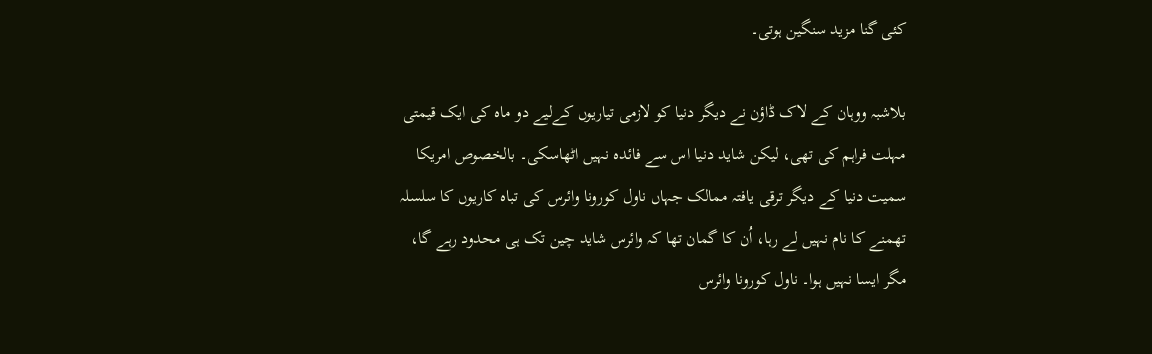کئی گنا مزید سنگین ہوتی۔

بلاشبہ ووہان کے لاک ڈاؤن نے دیگر دنیا کو لازمی تیاریوں کےلیے دو ماہ کی ایک قیمتی مہلت فراہم کی تھی، لیکن شاید دنیا اس سے فائدہ نہیں اٹھاسکی۔ بالخصوص امریکا سمیت دنیا کے دیگر ترقی یافتہ ممالک جہاں ناول کورونا وائرس کی تباہ کاریوں کا سلسلہ تھمنے کا نام نہیں لے رہا، اُن کا گمان تھا کہ وائرس شاید چین تک ہی محدود رہے گا، مگر ایسا نہیں ہوا۔ ناول کورونا وائرس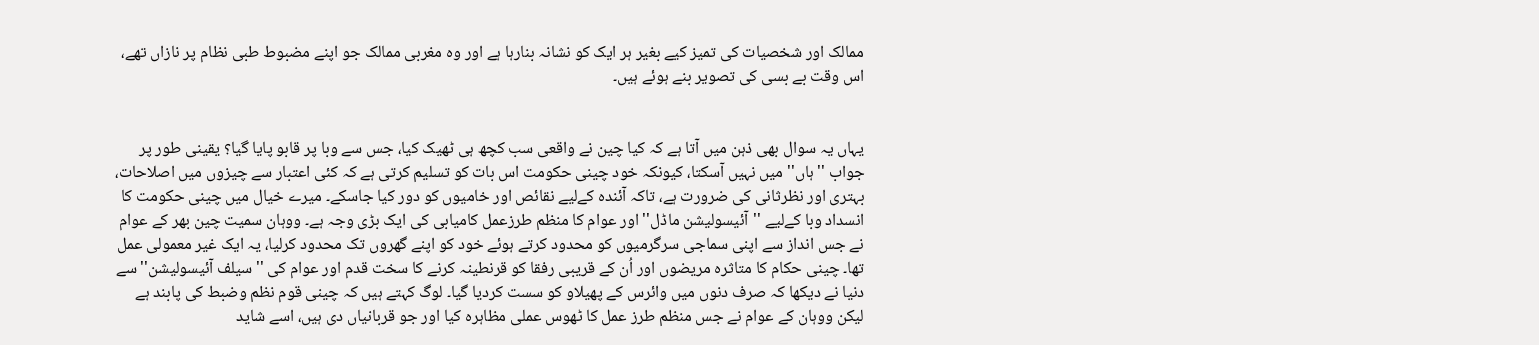ممالک اور شخصیات کی تمیز کیے بغیر ہر ایک کو نشانہ بنارہا ہے اور وہ مغربی ممالک جو اپنے مضبوط طبی نظام پر نازاں تھے، اس وقت بے بسی کی تصویر بنے ہوئے ہیں۔


یہاں یہ سوال بھی ذہن میں آتا ہے کہ کیا چین نے واقعی سب کچھ ہی ٹھیک کیا، جس سے وبا پر قابو پایا گیا؟ یقینی طور پر جواب ''ہاں'' میں نہیں آسکتا، کیونکہ خود چینی حکومت اس بات کو تسلیم کرتی ہے کہ کئی اعتبار سے چیزوں میں اصلاحات، بہتری اور نظرثانی کی ضرورت ہے، تاکہ آئندہ کےلیے نقائص اور خامیوں کو دور کیا جاسکے۔ میرے خیال میں چینی حکومت کا انسداد وبا کےلیے ''آئیسولیشن ماڈل'' اور عوام کا منظم طرزعمل کامیابی کی ایک بڑی وجہ ہے۔ ووہان سمیت چین بھر کے عوام نے جس انداز سے اپنی سماجی سرگرمیوں کو محدود کرتے ہوئے خود کو اپنے گھروں تک محدود کرلیا، یہ ایک غیر معمولی عمل تھا۔ چینی حکام کا متاثرہ مریضوں اور اُن کے قریبی رفقا کو قرنطینہ کرنے کا سخت قدم اور عوام کی ''سیلف آئیسولیشن'' سے دنیا نے دیکھا کہ صرف دنوں میں وائرس کے پھیلاو کو سست کردیا گیا۔ لوگ کہتے ہیں کہ چینی قوم نظم وضبط کی پابند ہے لیکن ووہان کے عوام نے جس منظم طرز عمل کا ٹھوس عملی مظاہرہ کیا اور جو قربانیاں دی ہیں، اسے شاید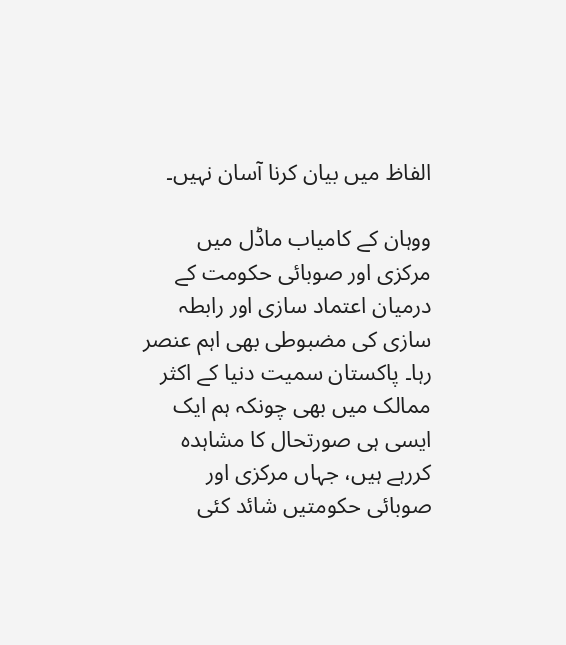الفاظ میں بیان کرنا آسان نہیں۔

ووہان کے کامیاب ماڈل میں مرکزی اور صوبائی حکومت کے درمیان اعتماد سازی اور رابطہ سازی کی مضبوطی بھی اہم عنصر رہا۔ پاکستان سمیت دنیا کے اکثر ممالک میں بھی چونکہ ہم ایک ایسی ہی صورتحال کا مشاہدہ کررہے ہیں، جہاں مرکزی اور صوبائی حکومتیں شائد کئی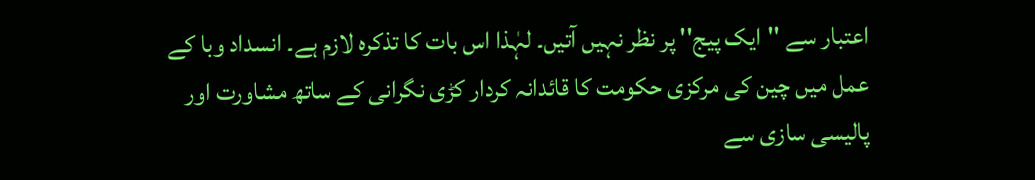اعتبار سے ''ایک پیج'' پر نظر نہیں آتیں۔ لہٰذا اس بات کا تذکرہ لازم ہے۔ انسداد وبا کے عمل میں چین کی مرکزی حکومت کا قائدانہ کردار کڑی نگرانی کے ساتھ مشاورت اور پالیسی سازی سے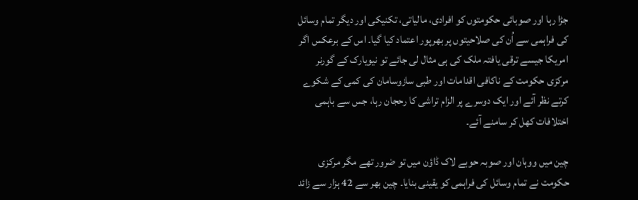جڑا رہا اور صوبائی حکومتوں کو افرادی، مالیاتی، تکنیکی اور دیگر تمام وسائل کی فراہمی سے اُن کی صلاحیتوں پر بھرپور اعتماد کیا گیا۔ اس کے برعکس اگر امریکا جیسے ترقی یافتہ ملک کی ہی مثال لی جائے تو نیویارک کے گورنر مرکزی حکومت کے ناکافی اقدامات اور طبی سازوسامان کی کمی کے شکوے کرتے نظر آئے اور ایک دوسرے پر الزام تراشی کا رحجان رہا، جس سے باہمی اختلافات کھل کر سامنے آئے۔

چین میں ووہان اور صوبہ حوبے لاک ڈاؤن میں تو ضرور تھے مگر مرکزی حکومت نے تمام وسائل کی فراہمی کو یقینی بنایا۔ چین بھر سے 42 ہزار سے زائد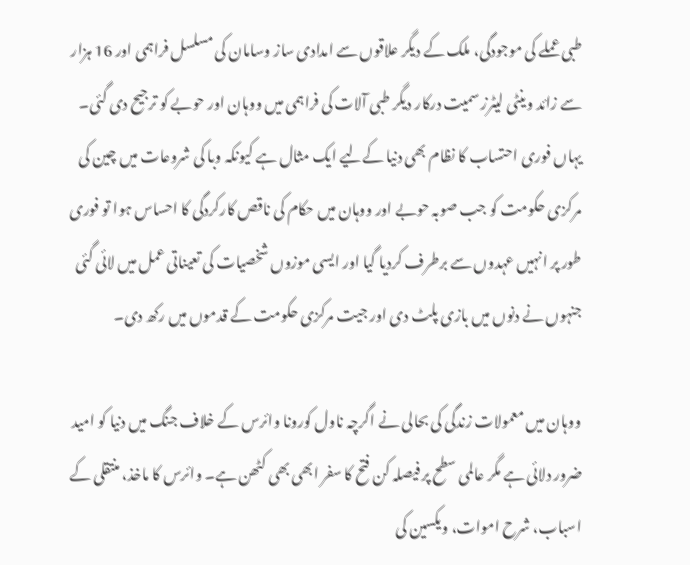طبی عملے کی موجودگی، ملک کے دیگر علاقوں سے امدادی ساز وسامان کی مسلسل فراہمی اور 16 ہزار سے زائد وینٹی لیٹرز سمیت درکار دیگر طبی آلات کی فراہمی میں ووہان اور حوبے کو ترجیح دی گئی۔ یہاں فوری احتساب کا نظام بھی دنیا کےلیے ایک مثال ہے کیونکہ وبا کی شروعات میں چین کی مرکزی حکومت کو جب صوبہ حوبے اور ووہان میں حکام کی ناقص کارکردگی کا احساس ہوا تو فوری طور پر انہیں عہدوں سے برطرف کردیا گیا اور ایسی موزوں شخصیات کی تعیناتی عمل میں لائی گئی جنہوں نے دنوں میں بازی پلٹ دی اور جیت مرکزی حکومت کے قدموں میں رکھ دی۔

ووہان میں معمولات زندگی کی بحالی نے اگرچہ ناول کورونا وائرس کے خلاف جنگ میں دنیا کو امید ضرور دلائی ہے مگر عالمی سطح پر فیصلہ کن فتح کا سفر ابھی بھی کٹھن ہے۔ وائرس کا ماخذ، منتقلی کے اسباب، شرح اموات، ویکسین کی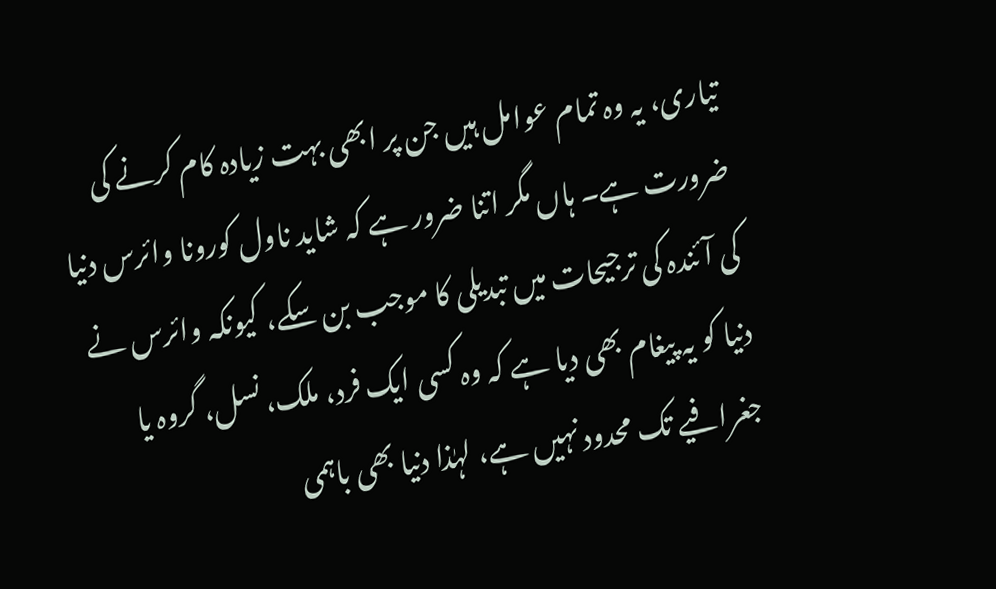تیاری، یہ وہ تمام عوامل ہیں جن پر ابھی بہت زیادہ کام کرنے کی ضرورت ہے۔ ہاں مگر اتنا ضرور ہے کہ شاید ناول کورونا وائرس دنیا کی آئندہ کی ترجیحات میں تبدیلی کا موجب بن سکے، کیونکہ وائرس نے دنیا کو یہ پیغام بھی دیا ہے کہ وہ کسی ایک فرد، ملک، نسل، گروہ یا جغرافیے تک محدود نہیں ہے، لہٰذا دنیا بھی باہمی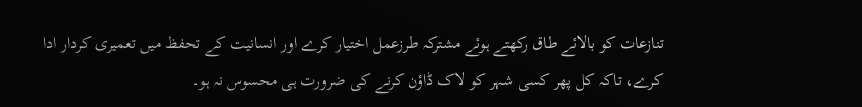تنازعات کو بالائے طاق رکھتے ہوئے مشترکہ طرزعمل اختیار کرے اور انسانیت کے تحفظ میں تعمیری کردار ادا کرے، تاکہ کل پھر کسی شہر کو لاک ڈاؤن کرنے کی ضرورت ہی محسوس نہ ہو۔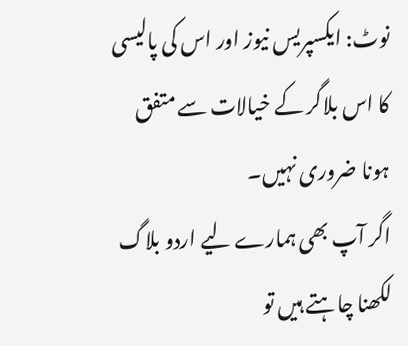نوٹ: ایکسپریس نیوز اور اس کی پالیسی کا اس بلاگر کے خیالات سے متفق ہونا ضروری نہیں۔
اگر آپ بھی ہمارے لیے اردو بلاگ لکھنا چاہتے ہیں تو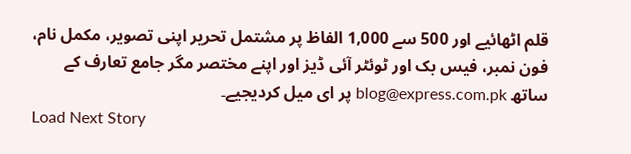قلم اٹھائیے اور 500 سے 1,000 الفاظ پر مشتمل تحریر اپنی تصویر، مکمل نام، فون نمبر، فیس بک اور ٹوئٹر آئی ڈیز اور اپنے مختصر مگر جامع تعارف کے ساتھ blog@express.com.pk پر ای میل کردیجیے۔
Load Next Story